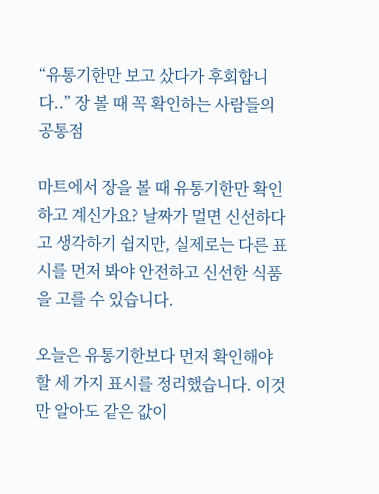“유통기한만 보고 샀다가 후회합니다..” 장 볼 때 꼭 확인하는 사람들의 공통점

마트에서 장을 볼 때 유통기한만 확인하고 계신가요? 날짜가 멀면 신선하다고 생각하기 쉽지만, 실제로는 다른 표시를 먼저 봐야 안전하고 신선한 식품을 고를 수 있습니다.

오늘은 유통기한보다 먼저 확인해야 할 세 가지 표시를 정리했습니다. 이것만 알아도 같은 값이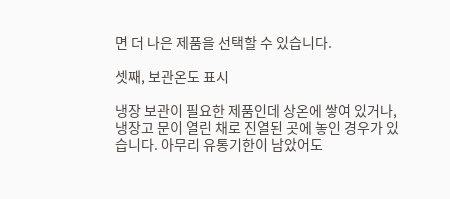면 더 나은 제품을 선택할 수 있습니다.

셋째, 보관온도 표시

냉장 보관이 필요한 제품인데 상온에 쌓여 있거나, 냉장고 문이 열린 채로 진열된 곳에 놓인 경우가 있습니다. 아무리 유통기한이 남았어도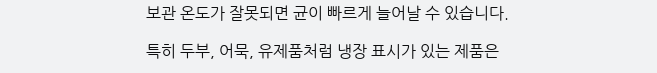보관 온도가 잘못되면 균이 빠르게 늘어날 수 있습니다.

특히 두부, 어묵, 유제품처럼 냉장 표시가 있는 제품은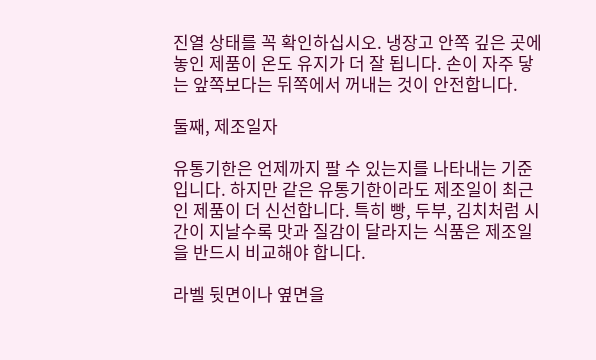진열 상태를 꼭 확인하십시오. 냉장고 안쪽 깊은 곳에 놓인 제품이 온도 유지가 더 잘 됩니다. 손이 자주 닿는 앞쪽보다는 뒤쪽에서 꺼내는 것이 안전합니다.

둘째, 제조일자

유통기한은 언제까지 팔 수 있는지를 나타내는 기준입니다. 하지만 같은 유통기한이라도 제조일이 최근인 제품이 더 신선합니다. 특히 빵, 두부, 김치처럼 시간이 지날수록 맛과 질감이 달라지는 식품은 제조일을 반드시 비교해야 합니다.

라벨 뒷면이나 옆면을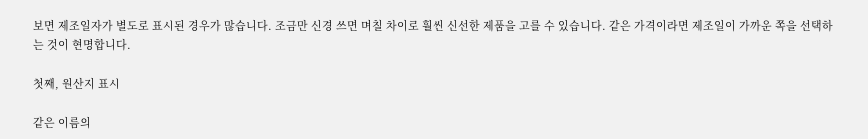보면 제조일자가 별도로 표시된 경우가 많습니다. 조금만 신경 쓰면 며칠 차이로 훨씬 신선한 제품을 고를 수 있습니다. 같은 가격이라면 제조일이 가까운 쪽을 선택하는 것이 현명합니다.

첫째, 원산지 표시

같은 이름의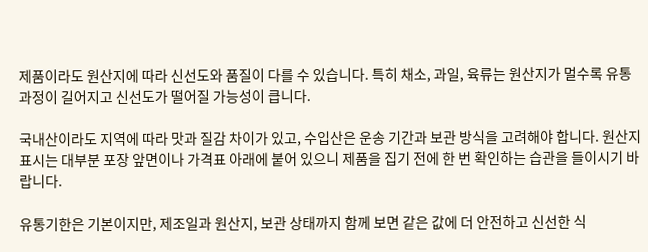제품이라도 원산지에 따라 신선도와 품질이 다를 수 있습니다. 특히 채소, 과일, 육류는 원산지가 멀수록 유통 과정이 길어지고 신선도가 떨어질 가능성이 큽니다.

국내산이라도 지역에 따라 맛과 질감 차이가 있고, 수입산은 운송 기간과 보관 방식을 고려해야 합니다. 원산지 표시는 대부분 포장 앞면이나 가격표 아래에 붙어 있으니 제품을 집기 전에 한 번 확인하는 습관을 들이시기 바랍니다.

유통기한은 기본이지만, 제조일과 원산지, 보관 상태까지 함께 보면 같은 값에 더 안전하고 신선한 식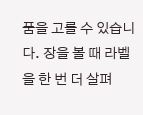품을 고를 수 있습니다. 장을 볼 때 라벨을 한 번 더 살펴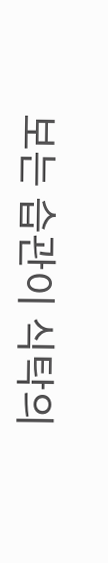보는 습관이 식탁의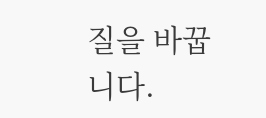질을 바꿉니다.